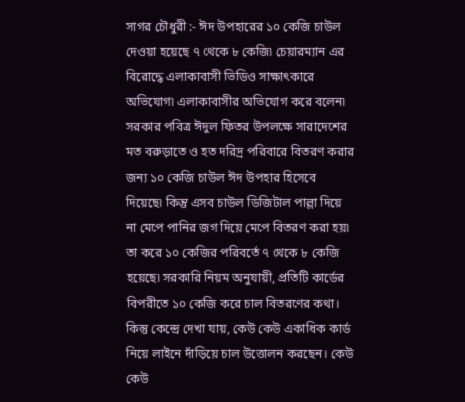সাগর চৌধুরী :- ঈদ উপহারের ১০ কেজি চাউল দেওয়া হয়েছে ৭ থেকে ৮ কেজি৷ চেয়ারম্যান এর বিরোদ্ধে এলাকাবাসী ভিডিও সাক্ষাৎকারে অভিযোগ৷ এলাকাবাসীর অভিযোগ করে বলেন৷ সরকার পবিত্র ঈদুল ফিতর উপলক্ষে সারাদেশের মত বরুড়াতে ও হত দরিদ্র পরিবারে বিতরণ করার জন্য ১০ কেজি চাউল ঈদ উপহার হিসেবে দিয়েছে৷ কিন্তু এসব চাউল ডিজিটাল পাল্লা দিয়ে না মেপে পানির জগ দিয়ে মেপে বিতরণ করা হয়৷ তা করে ১০ কেজির পরিবর্তে ৭ থেকে ৮ কেজি হয়েছে৷ সরকারি নিয়ম অনুযায়ী, প্রতিটি কার্ডের বিপরীতে ১০ কেজি করে চাল বিতরণের কথা। কিন্তু কেন্দ্রে দেখা যায়, কেউ কেউ একাধিক কার্ড নিয়ে লাইনে দাঁড়িয়ে চাল উত্তোলন করছেন। কেউ কেউ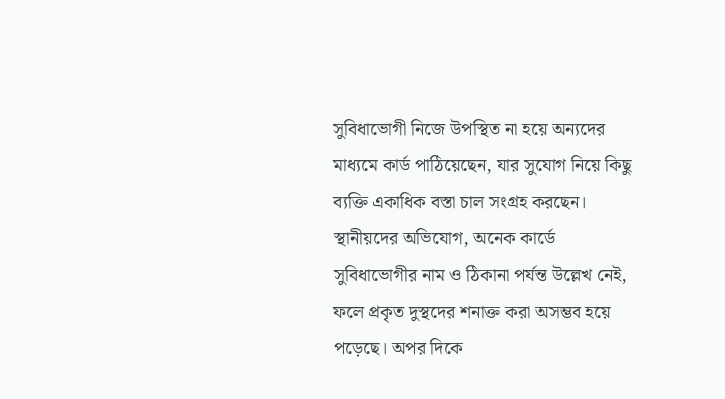সুবিধাভোগী নিজে উপস্থিত না হয়ে অন্যদের মাধ্যমে কার্ড পাঠিয়েছেন, যার সুযোগ নিয়ে কিছু ব্যক্তি একাধিক বস্তা চাল সংগ্রহ করছেন।
স্থানীয়দের অভিযোগ, অনেক কার্ডে সুবিধাভোগীর নাম ও ঠিকানা পর্যন্ত উল্লেখ নেই, ফলে প্রকৃত দুস্থদের শনাক্ত করা অসম্ভব হয়ে পড়েছে। অপর দিকে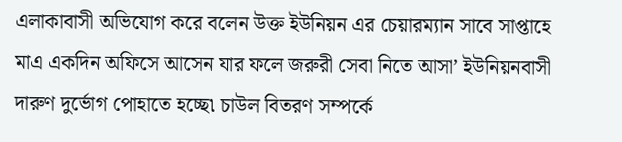এলাকাবাসী অভিযোগ করে বলেন উক্ত ইউনিয়ন এর চেয়ারম্যান সাবে সাপ্তাহে মাএ একদিন অফিসে আসেন যার ফলে জরুরী সেবা নিতে আসা’ ইউনিয়নবাসী দারুণ দুর্ভোগ পোহাতে হচ্ছে৷ চাউল বিতরণ সম্পর্কে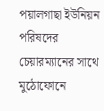পয়ালগাছা ইউনিয়ন পরিষদের চেয়ারম্যানের সাথে মুঠোফোনে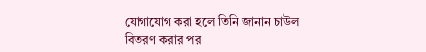যোগাযোগ করা হলে তিনি জানান চাউল বিতরণ করার পর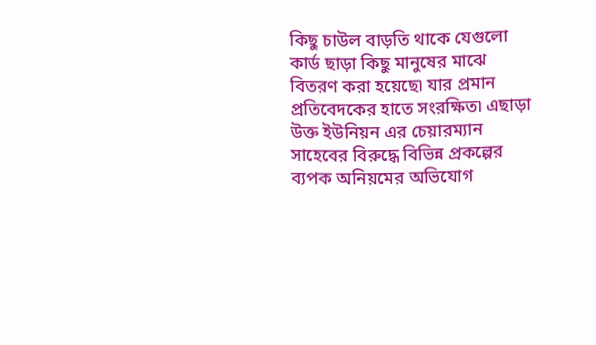কিছু চাউল বাড়তি থাকে যেগুলো কার্ড ছাড়া কিছু মানুষের মাঝে বিতরণ করা হয়েছে৷ যার প্রমান প্রতিবেদকের হাতে সংরক্ষিত৷ এছাড়া উক্ত ইউনিয়ন এর চেয়ারম্যান সাহেবের বিরুদ্ধে বিভিন্ন প্রকল্পের ব্যপক অনিয়মের অভিযোগ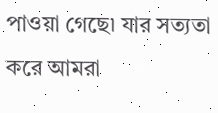পাওয়া গেছে৷ যার সত্যতা করে আমরা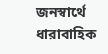জনস্বার্থে ধারাবাহিক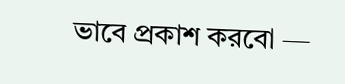ভাবে প্রকাশ করবো —